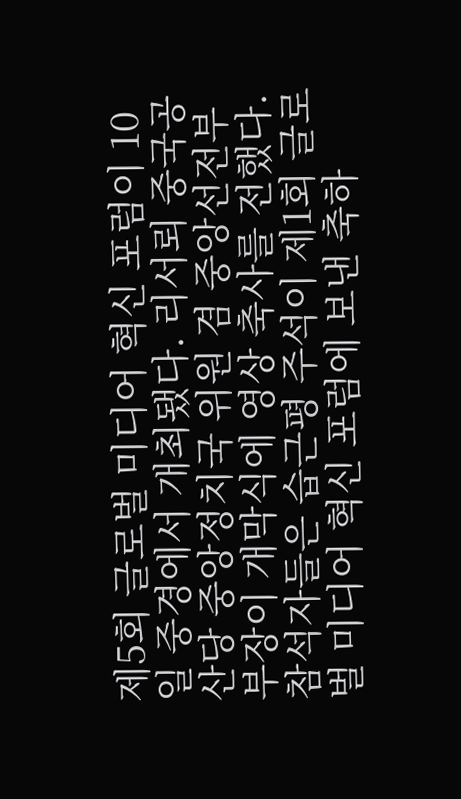제5회 글로벌 미디어 혁신 포럼이 10일 중경에서 개최됐다. 리서뢰 중국공산당 중앙정치국 위원 겸 중앙선전부 부장이 개막식에 영상 축사를 전했다.
참석자들은 습근평 주석이 제1회 글로벌 미디어 혁신 포럼에 보낸 축하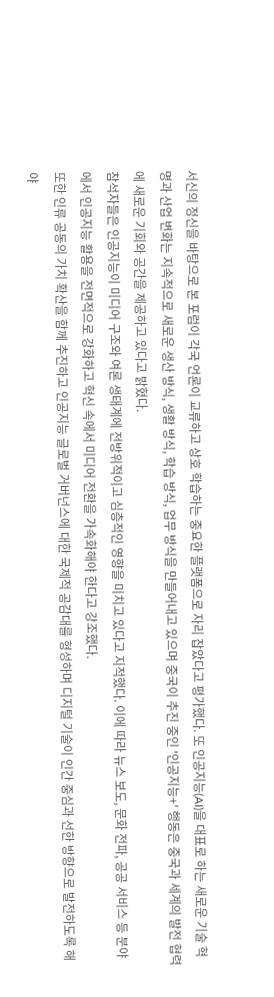서신의 정신을 바탕으로 본 포럼이 각국 언론이 교류하고 상호 학습하는 중요한 플랫폼으로 자리 잡았다고 평가했다. 또 인공지능(AI)을 대표로 하는 새로운 기술 혁명과 산업 변화는 지속적으로 새로운 생산 방식, 생활 방식, 학습 방식, 업무 방식을 만들어내고 있으며 중국이 추진 중인 '인공지능+' 행동은 중국과 세계의 발전 협력에 새로운 기회와 공간을 제공하고 있다고 밝혔다.
참석자들은 인공지능이 미디어 구조와 여론 생태계에 전방위적이고 심층적인 영향을 미치고 있다고 지적했다. 이에 따라 뉴스 보도, 문화 전파, 공공 서비스 등 분야에서 인공지능 활용을 전면적으로 강화하고 혁신 속에서 미디어 전환을 가속화해야 한다고 강조했다.
또한 인류 공동의 가치 확산을 함께 추진하고 인공지능 글로벌 거버넌스에 대한 국제적 공감대를 형성하며 디지털 기술이 인간 중심과 선한 방향으로 발전하도록 해야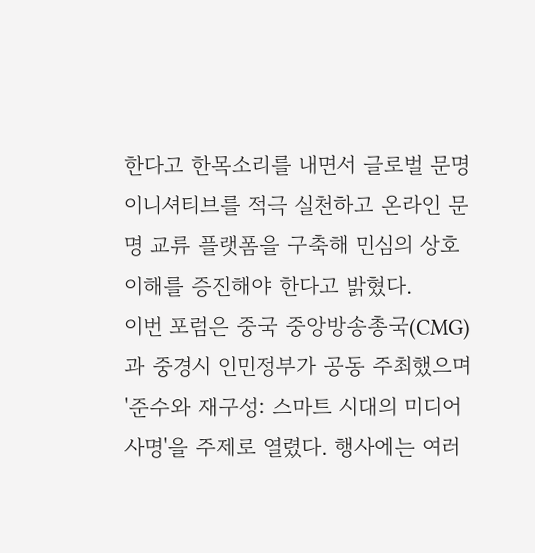한다고 한목소리를 내면서 글로벌 문명 이니셔티브를 적극 실천하고 온라인 문명 교류 플랫폼을 구축해 민심의 상호 이해를 증진해야 한다고 밝혔다.
이번 포럼은 중국 중앙방송총국(CMG)과 중경시 인민정부가 공동 주최했으며 '준수와 재구성: 스마트 시대의 미디어 사명'을 주제로 열렸다. 행사에는 여러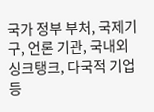국가 정부 부처, 국제기구, 언론 기관, 국내외 싱크탱크, 다국적 기업 등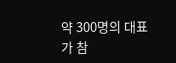약 300명의 대표가 참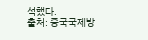석했다.
출처: 중국국제방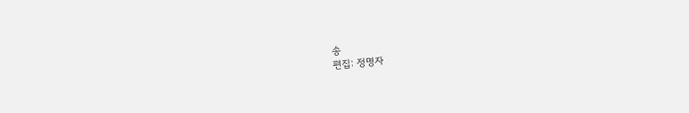송
편집: 정명자